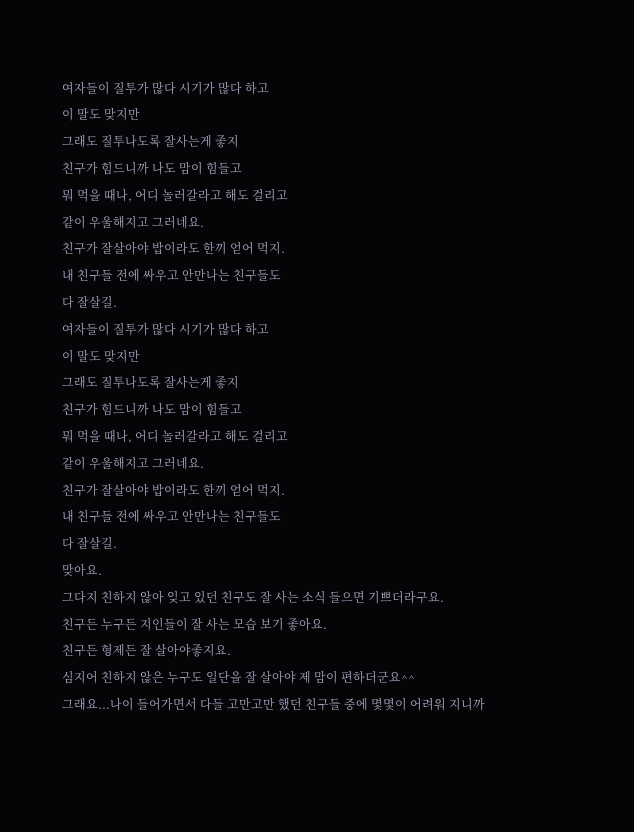여자들이 질투가 많다 시기가 많다 하고
이 말도 맞지만
그래도 질투나도록 잘사는게 좋지
친구가 힘드니까 나도 맘이 힘들고
뭐 먹을 때나, 어디 놀러갈라고 해도 걸리고
같이 우울해지고 그러네요.
친구가 잘살아야 밥이라도 한끼 얻어 먹지.
내 친구들 전에 싸우고 안만나는 친구들도
다 잘살길.
여자들이 질투가 많다 시기가 많다 하고
이 말도 맞지만
그래도 질투나도록 잘사는게 좋지
친구가 힘드니까 나도 맘이 힘들고
뭐 먹을 때나, 어디 놀러갈라고 해도 걸리고
같이 우울해지고 그러네요.
친구가 잘살아야 밥이라도 한끼 얻어 먹지.
내 친구들 전에 싸우고 안만나는 친구들도
다 잘살길.
맞아요.
그다지 친하지 않아 잊고 있던 친구도 잘 사는 소식 들으면 기쁘더라구요.
친구든 누구든 지인들이 잘 사는 모습 보기 좋아요.
친구든 형제든 잘 살아야좋지요.
심지어 친하지 않은 누구도 일단을 잘 살아야 제 맘이 편하더군요^^
그래요...나이 들어가면서 다들 고만고만 했던 친구들 중에 몇몇이 어려워 지니까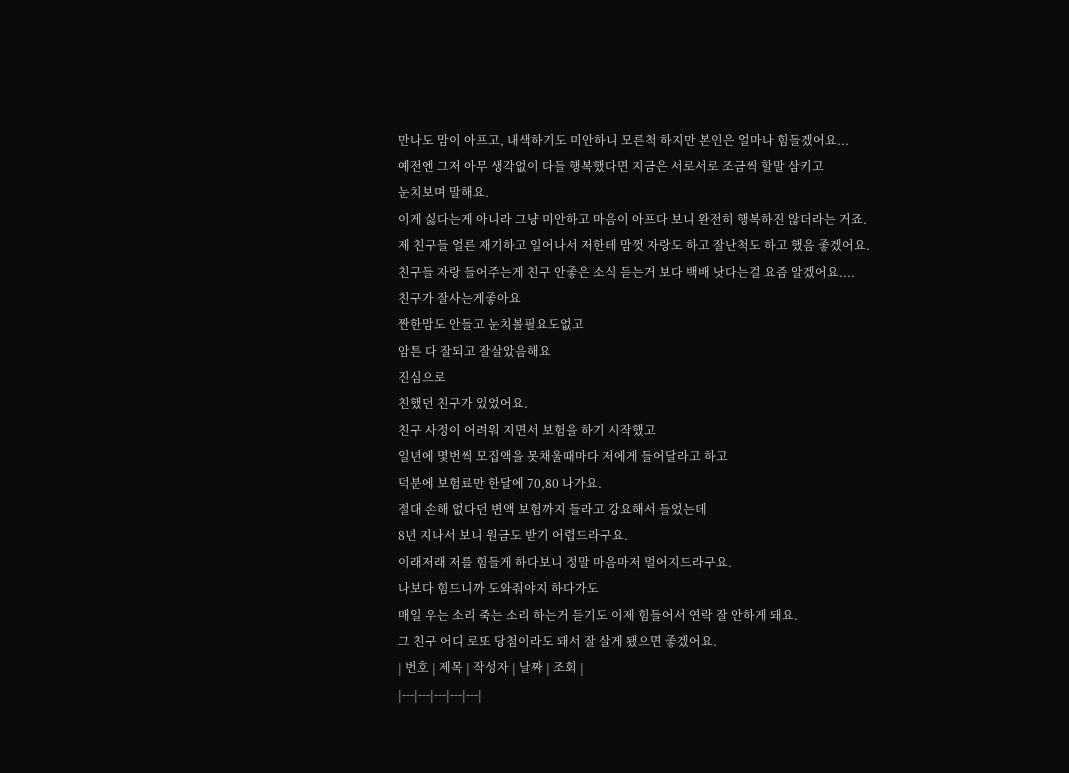만나도 맘이 아프고, 내색하기도 미안하니 모른척 하지만 본인은 얼마나 힘들겠어요...
예전엔 그저 아무 생각없이 다들 행복했다면 지금은 서로서로 조금씩 할말 삼키고
눈치보며 말해요.
이게 싫다는게 아니라 그냥 미안하고 마음이 아프다 보니 완전히 행복하진 않더라는 거죠.
제 친구들 얼른 재기하고 일어나서 저한테 맘껏 자랑도 하고 잘난척도 하고 했음 좋겠어요.
친구들 자랑 들어주는게 친구 안좋은 소식 듣는거 보다 백배 낫다는걸 요즘 알겠어요....
친구가 잘사는게좋아요
짠한맘도 안들고 눈치볼필요도없고
암튼 다 잘되고 잘살았음해요
진심으로
친했던 친구가 있었어요.
친구 사정이 어려워 지면서 보험을 하기 시작했고
일년에 몇번씩 모집액을 못채울때마다 저에게 들어달라고 하고
덕분에 보험료만 한달에 70,80 나가요.
절대 손해 없다던 변액 보험까지 들라고 강요해서 들었는데
8년 지나서 보니 원금도 받기 어렵드라구요.
이래저래 저를 힘들게 하다보니 정말 마음마저 멀어지드라구요.
나보다 힘드니까 도와줘야지 하다가도
매일 우는 소리 죽는 소리 하는거 듣기도 이제 힘들어서 연락 잘 안하게 돼요.
그 친구 어디 로또 당첨이라도 돼서 잘 살게 됐으면 좋겠어요.
| 번호 | 제목 | 작성자 | 날짜 | 조회 |
|---|---|---|---|---|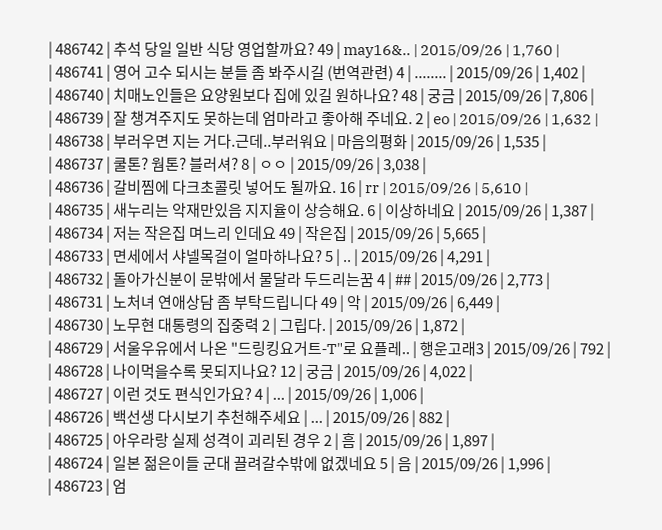| 486742 | 추석 당일 일반 식당 영업할까요? 49 | may16&.. | 2015/09/26 | 1,760 |
| 486741 | 영어 고수 되시는 분들 좀 봐주시길 (번역관련) 4 | ........ | 2015/09/26 | 1,402 |
| 486740 | 치매노인들은 요양원보다 집에 있길 원하나요? 48 | 궁금 | 2015/09/26 | 7,806 |
| 486739 | 잘 챙겨주지도 못하는데 엄마라고 좋아해 주네요. 2 | eo | 2015/09/26 | 1,632 |
| 486738 | 부러우면 지는 거다.근데..부러워요 | 마음의평화 | 2015/09/26 | 1,535 |
| 486737 | 쿨톤? 웜톤? 블러셔? 8 | ㅇㅇ | 2015/09/26 | 3,038 |
| 486736 | 갈비찜에 다크초콜릿 넣어도 될까요. 16 | rr | 2015/09/26 | 5,610 |
| 486735 | 새누리는 악재만있음 지지율이 상승해요. 6 | 이상하네요 | 2015/09/26 | 1,387 |
| 486734 | 저는 작은집 며느리 인데요 49 | 작은집 | 2015/09/26 | 5,665 |
| 486733 | 면세에서 샤넬목걸이 얼마하나요? 5 | .. | 2015/09/26 | 4,291 |
| 486732 | 돌아가신분이 문밖에서 물달라 두드리는꿈 4 | ## | 2015/09/26 | 2,773 |
| 486731 | 노처녀 연애상담 좀 부탁드립니다 49 | 악 | 2015/09/26 | 6,449 |
| 486730 | 노무현 대통령의 집중력 2 | 그립다. | 2015/09/26 | 1,872 |
| 486729 | 서울우유에서 나온 "드링킹요거트-T"로 요플레.. | 행운고래3 | 2015/09/26 | 792 |
| 486728 | 나이먹을수록 못되지나요? 12 | 궁금 | 2015/09/26 | 4,022 |
| 486727 | 이런 것도 편식인가요? 4 | ... | 2015/09/26 | 1,006 |
| 486726 | 백선생 다시보기 추천해주세요 | ... | 2015/09/26 | 882 |
| 486725 | 아우라랑 실제 성격이 괴리된 경우 2 | 흠 | 2015/09/26 | 1,897 |
| 486724 | 일본 젊은이들 군대 끌려갈수밖에 없겠네요 5 | 음 | 2015/09/26 | 1,996 |
| 486723 | 엄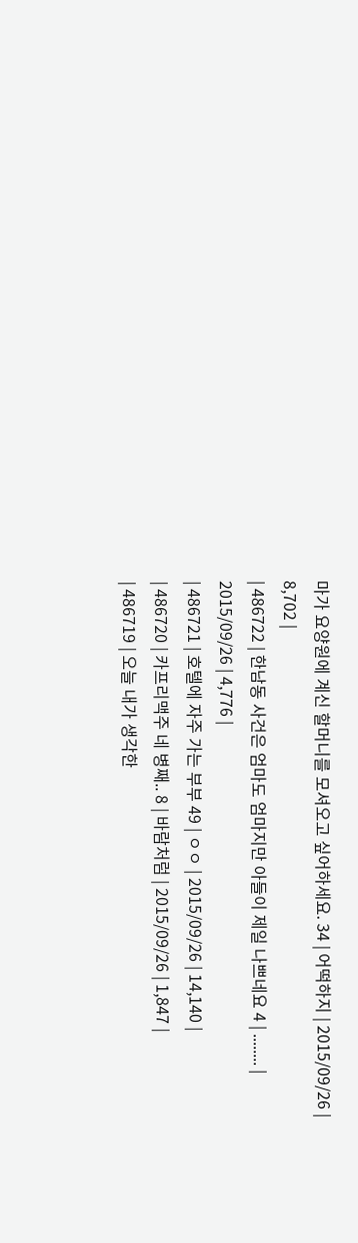마가 요양원에 계신 할머니를 모셔오고 싶어하세요. 34 | 어떡하지 | 2015/09/26 | 8,702 |
| 486722 | 한남동 사건은 엄마도 엄마지만 아들이 제일 나쁘네요 4 | ........ | 2015/09/26 | 4,776 |
| 486721 | 호텔에 자주 가는 부부 49 | ㅇㅇ | 2015/09/26 | 14,140 |
| 486720 | 카프리맥주 네 병째.. 8 | 바람처럼 | 2015/09/26 | 1,847 |
| 486719 | 오늘 내가 생각한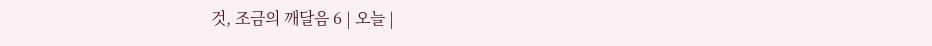것, 조금의 깨달음 6 | 오늘 |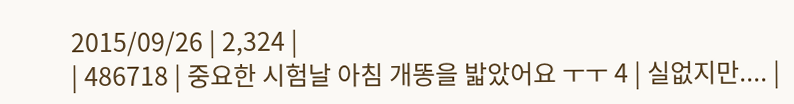2015/09/26 | 2,324 |
| 486718 | 중요한 시험날 아침 개똥을 밟았어요 ㅜㅜ 4 | 실없지만.... |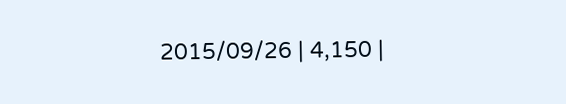2015/09/26 | 4,150 |